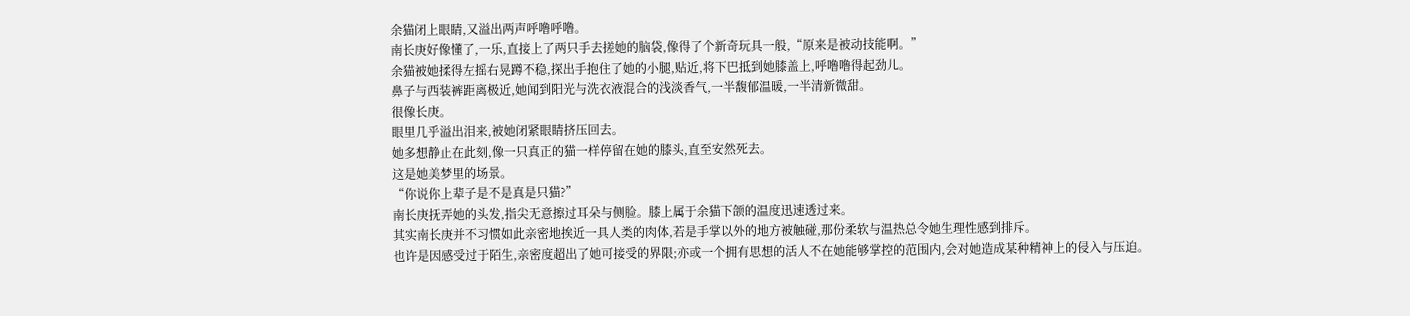余猫闭上眼睛,又溢出两声呼噜呼噜。
南长庚好像懂了,一乐,直接上了两只手去搓她的脑袋,像得了个新奇玩具一般,“原来是被动技能啊。”
余猫被她揉得左摇右晃蹲不稳,探出手抱住了她的小腿,贴近,将下巴抵到她膝盖上,呼噜噜得起劲儿。
鼻子与西装裤距离极近,她闻到阳光与洗衣液混合的浅淡香气,一半馥郁温暖,一半清新微甜。
很像长庚。
眼里几乎溢出泪来,被她闭紧眼睛挤压回去。
她多想静止在此刻,像一只真正的猫一样停留在她的膝头,直至安然死去。
这是她美梦里的场景。
“你说你上辈子是不是真是只猫?”
南长庚抚弄她的头发,指尖无意擦过耳朵与侧脸。膝上属于余猫下颌的温度迅速透过来。
其实南长庚并不习惯如此亲密地挨近一具人类的肉体,若是手掌以外的地方被触碰,那份柔软与温热总令她生理性感到排斥。
也许是因感受过于陌生,亲密度超出了她可接受的界限;亦或一个拥有思想的活人不在她能够掌控的范围内,会对她造成某种精神上的侵入与压迫。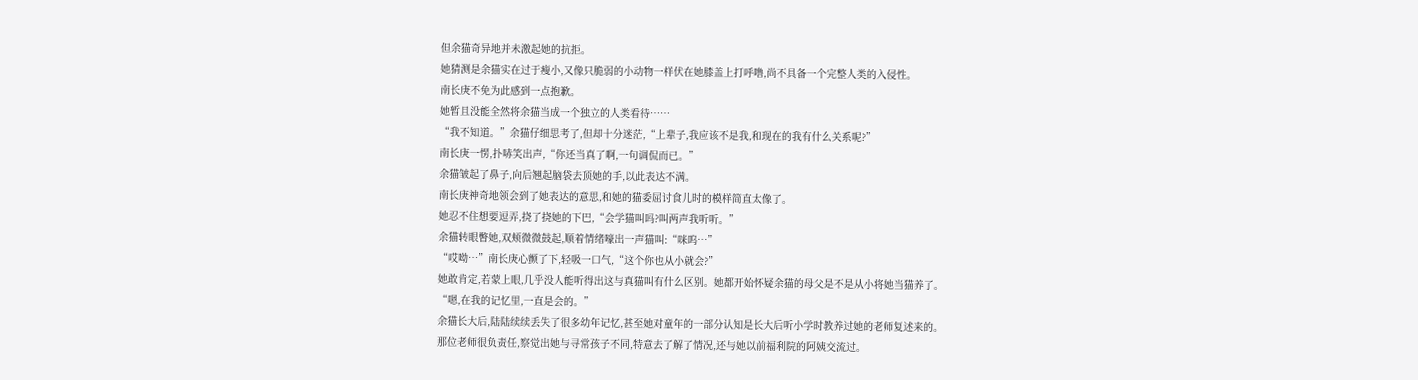但余猫奇异地并未激起她的抗拒。
她猜测是余猫实在过于瘦小,又像只脆弱的小动物一样伏在她膝盖上打呼噜,尚不具备一个完整人类的入侵性。
南长庚不免为此感到一点抱歉。
她暂且没能全然将余猫当成一个独立的人类看待……
“我不知道。”余猫仔细思考了,但却十分迷茫,“上辈子,我应该不是我,和现在的我有什么关系呢?”
南长庚一愣,扑哧笑出声,“你还当真了啊,一句调侃而已。”
余猫皱起了鼻子,向后翘起脑袋去顶她的手,以此表达不满。
南长庚神奇地领会到了她表达的意思,和她的猫委屈讨食儿时的模样简直太像了。
她忍不住想要逗弄,挠了挠她的下巴,“会学猫叫吗?叫两声我听听。”
余猫转眼瞥她,双颊微微鼓起,顺着情绪嚎出一声猫叫:“咪呜…”
“哎呦…”南长庚心颤了下,轻吸一口气,“这个你也从小就会?”
她敢肯定,若蒙上眼,几乎没人能听得出这与真猫叫有什么区别。她都开始怀疑余猫的母父是不是从小将她当猫养了。
“嗯,在我的记忆里,一直是会的。”
余猫长大后,陆陆续续丢失了很多幼年记忆,甚至她对童年的一部分认知是长大后听小学时教养过她的老师复述来的。
那位老师很负责任,察觉出她与寻常孩子不同,特意去了解了情况,还与她以前福利院的阿姨交流过。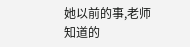她以前的事,老师知道的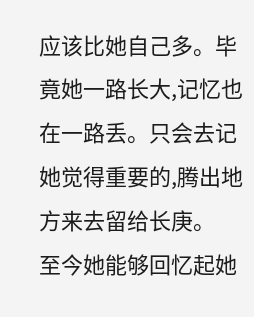应该比她自己多。毕竟她一路长大,记忆也在一路丢。只会去记她觉得重要的,腾出地方来去留给长庚。
至今她能够回忆起她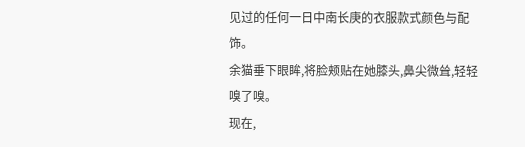见过的任何一日中南长庚的衣服款式颜色与配饰。
余猫垂下眼眸,将脸颊贴在她膝头,鼻尖微耸,轻轻嗅了嗅。
现在,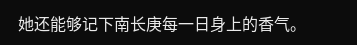她还能够记下南长庚每一日身上的香气。